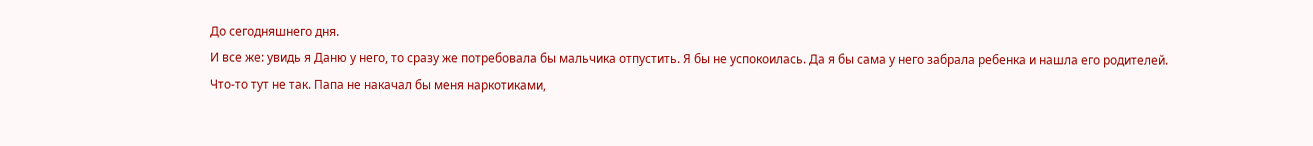До сегодняшнего дня.
И все же: увидь я Даню у него, то сразу же потребовала бы мальчика отпустить. Я бы не успокоилась. Да я бы сама у него забрала ребенка и нашла его родителей.
Что-то тут не так. Папа не накачал бы меня наркотиками,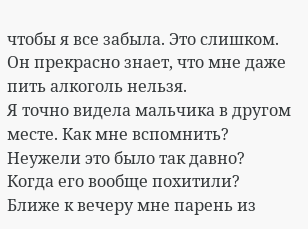чтобы я все забыла. Это слишком. Он прекрасно знает, что мне даже пить алкоголь нельзя.
Я точно видела мальчика в другом месте. Как мне вспомнить? Неужели это было так давно? Когда его вообще похитили?
Ближе к вечеру мне парень из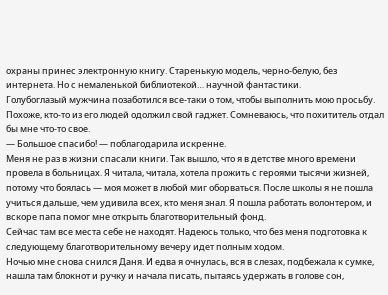охраны принес электронную книгу. Старенькую модель, черно-белую, без интернета. Но с немаленькой библиотекой… научной фантастики.
Голубоглазый мужчина позаботился все-таки о том, чтобы выполнить мою просьбу. Похоже, кто-то из его людей одолжил свой гаджет. Сомневаюсь, что похититель отдал бы мне что-то свое.
— Большое спасибо! — поблагодарила искренне.
Меня не раз в жизни спасали книги. Так вышло, что я в детстве много времени провела в больницах. Я читала, читала, хотела прожить с героями тысячи жизней, потому что боялась — моя может в любой миг оборваться. После школы я не пошла учиться дальше, чем удивила всех, кто меня знал. Я пошла работать волонтером, и вскоре папа помог мне открыть благотворительный фонд.
Сейчас там все места себе не находят. Надеюсь только, что без меня подготовка к следующему благотворительному вечеру идет полным ходом.
Ночью мне снова снился Даня. И едва я очнулась, вся в слезах, подбежала к сумке, нашла там блокнот и ручку и начала писать, пытаясь удержать в голове сон,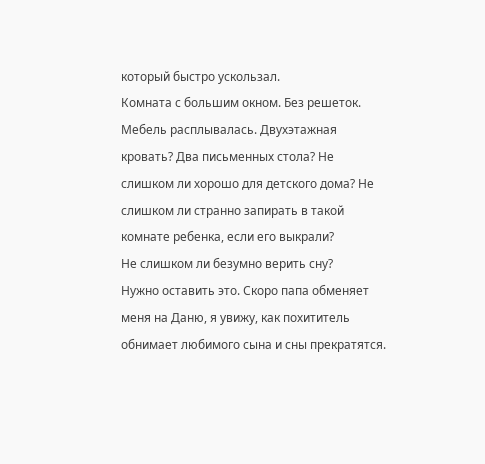который быстро ускользал.
Комната с большим окном. Без решеток. Мебель расплывалась. Двухэтажная кровать? Два письменных стола? Не слишком ли хорошо для детского дома? Не слишком ли странно запирать в такой комнате ребенка, если его выкрали?
Не слишком ли безумно верить сну?
Нужно оставить это. Скоро папа обменяет меня на Даню, я увижу, как похититель обнимает любимого сына и сны прекратятся.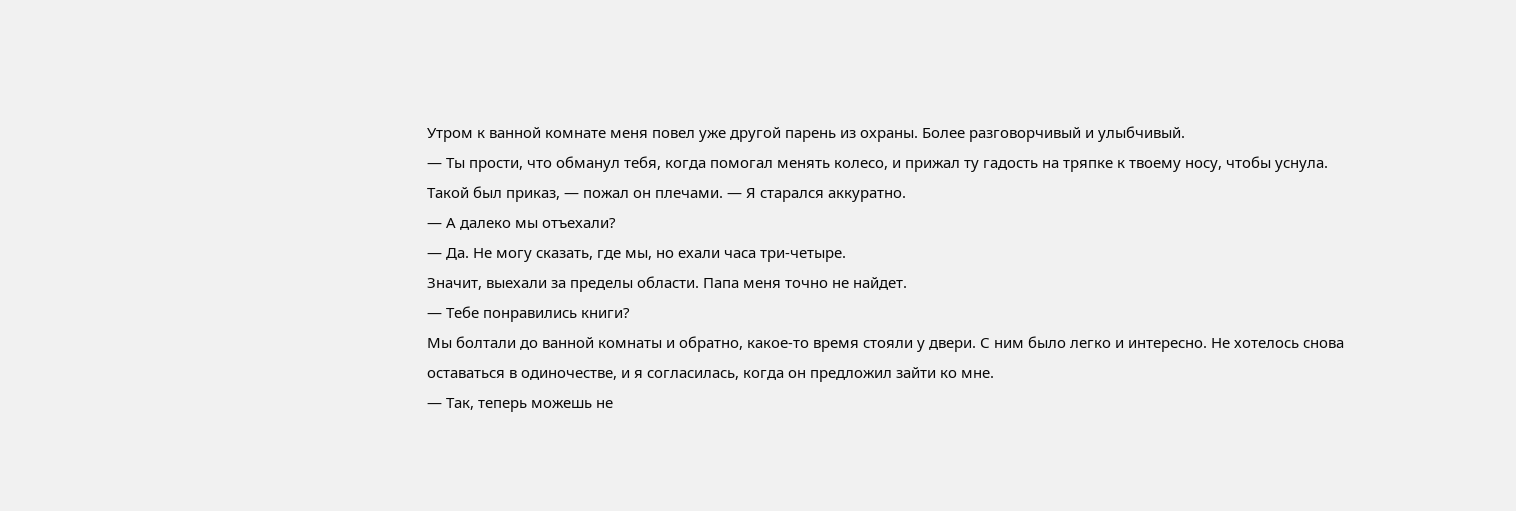Утром к ванной комнате меня повел уже другой парень из охраны. Более разговорчивый и улыбчивый.
— Ты прости, что обманул тебя, когда помогал менять колесо, и прижал ту гадость на тряпке к твоему носу, чтобы уснула. Такой был приказ, — пожал он плечами. — Я старался аккуратно.
— А далеко мы отъехали?
— Да. Не могу сказать, где мы, но ехали часа три-четыре.
Значит, выехали за пределы области. Папа меня точно не найдет.
— Тебе понравились книги?
Мы болтали до ванной комнаты и обратно, какое-то время стояли у двери. С ним было легко и интересно. Не хотелось снова оставаться в одиночестве, и я согласилась, когда он предложил зайти ко мне.
— Так, теперь можешь не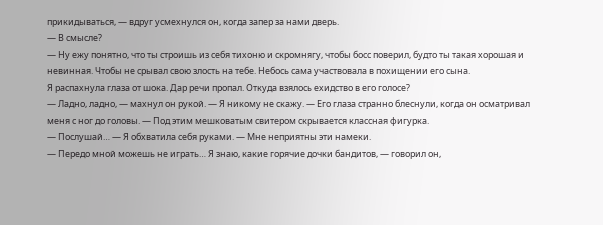прикидываться, — вдруг усмехнулся он, когда запер за нами дверь.
— В смысле?
— Ну ежу понятно, что ты строишь из себя тихоню и скромнягу, чтобы босс поверил, будто ты такая хорошая и невинная. Чтобы не срывал свою злость на тебе. Небось сама участвовала в похищении его сына.
Я распахнула глаза от шока. Дар речи пропал. Откуда взялось ехидство в его голосе?
— Ладно, ладно, — махнул он рукой. — Я никому не скажу. — Его глаза странно блеснули, когда он осматривал меня с ног до головы. — Под этим мешковатым свитером скрывается классная фигурка.
— Послушай… — Я обхватила себя руками. — Мне неприятны эти намеки.
— Передо мной можешь не играть… Я знаю, какие горячие дочки бандитов, — говорил он,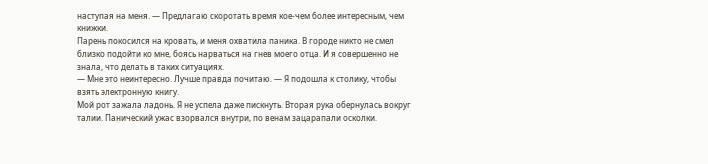наступая на меня. — Предлагаю скоротать время кое-чем более интересным, чем книжки.
Парень покосился на кровать, и меня охватила паника. В городе никто не смел близко подойти ко мне, боясь нарваться на гнев моего отца. И я совершенно не знала, что делать в таких ситуациях.
— Мне это неинтересно. Лучше правда почитаю. — Я подошла к столику, чтобы взять электронную книгу.
Мой рот зажала ладонь. Я не успела даже пискнуть. Вторая рука обернулась вокруг талии. Панический ужас взорвался внутри, по венам зацарапали осколки.